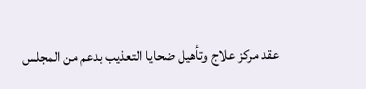عقد مركز علاج وتأهيل ضحايا التعذيب بدعم من المجلس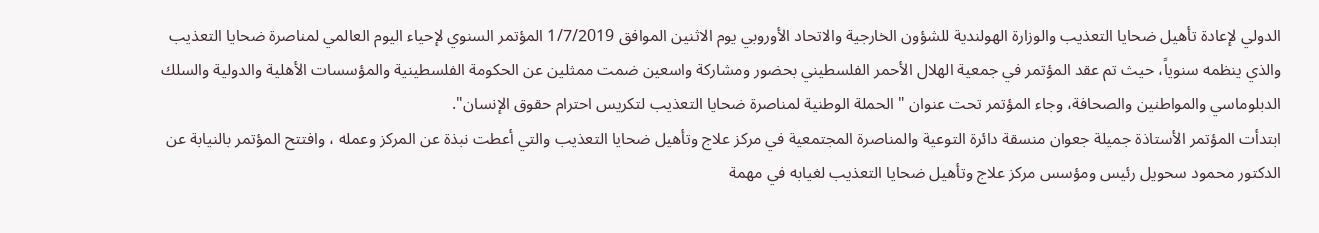الدولي لإعادة تأهيل ضحايا التعذيب والوزارة الهولندية للشؤون الخارجية والاتحاد الأوروبي يوم الاثنين الموافق 1/7/2019 المؤتمر السنوي لإحياء اليوم العالمي لمناصرة ضحايا التعذيب والذي ينظمه سنوياً، حيث تم عقد المؤتمر في جمعية الهلال الأحمر الفلسطيني بحضور ومشاركة واسعين ضمت ممثلين عن الحكومة الفلسطينية والمؤسسات الأهلية والدولية والسلك الدبلوماسي والمواطنين والصحافة، وجاء المؤتمر تحت عنوان " الحملة الوطنية لمناصرة ضحايا التعذيب لتكريس احترام حقوق الإنسان".
ابتدأت المؤتمر الأستاذة جميلة جعوان منسقة دائرة التوعية والمناصرة المجتمعية في مركز علاج وتأهيل ضحايا التعذيب والتي أعطت نبذة عن المركز وعمله ، وافتتح المؤتمر بالنيابة عن الدكتور محمود سحويل رئيس ومؤسس مركز علاج وتأهيل ضحايا التعذيب لغيابه في مهمة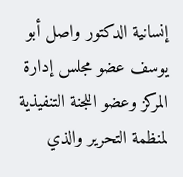إنسانية الدكتور واصل أبو يوسف عضو مجلس إدارة المركز وعضو اللجنة التنفيذية لمنظمة التحرير والذي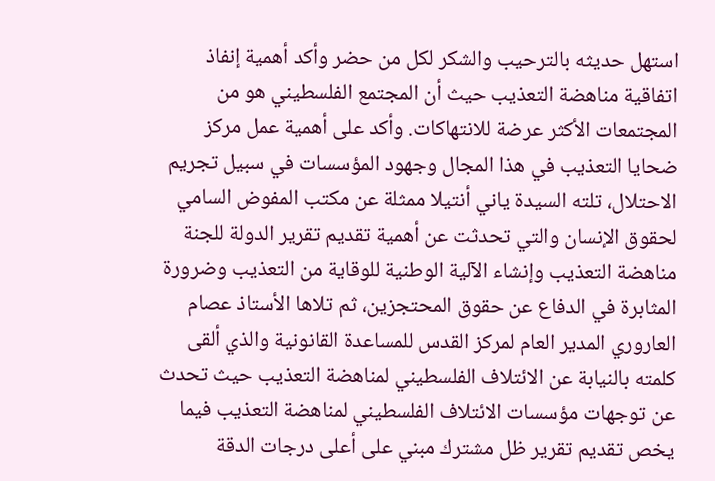استهل حديثه بالترحيب والشكر لكل من حضر وأكد أهمية إنفاذ اتفاقية مناهضة التعذيب حيث أن المجتمع الفلسطيني هو من المجتمعات الأكثر عرضة للانتهاكات. وأكد على أهمية عمل مركز ضحايا التعذيب في هذا المجال وجهود المؤسسات في سبيل تجريم الاحتلال، تلته السيدة ياني أنتيلا ممثلة عن مكتب المفوض السامي لحقوق الإنسان والتي تحدثت عن أهمية تقديم تقرير الدولة للجنة مناهضة التعذيب وإنشاء الآلية الوطنية للوقاية من التعذيب وضرورة المثابرة في الدفاع عن حقوق المحتجزين، ثم تلاها الأستاذ عصام العاروري المدير العام لمركز القدس للمساعدة القانونية والذي ألقى كلمته بالنيابة عن الائتلاف الفلسطيني لمناهضة التعذيب حيث تحدث عن توجهات مؤسسات الائتلاف الفلسطيني لمناهضة التعذيب فيما يخص تقديم تقرير ظل مشترك مبني على أعلى درجات الدقة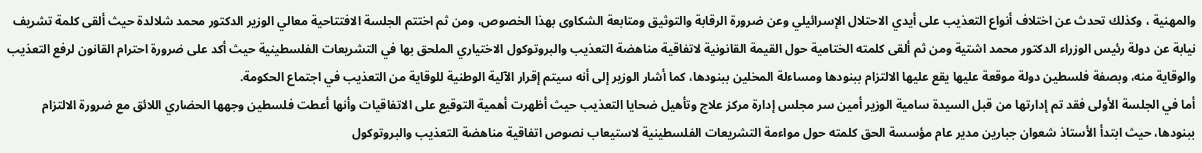والمهنية ، وكذلك تحدث عن اختلاف أنواع التعذيب على أيدي الاحتلال الإسرائيلي وعن ضرورة الرقابة والتوثيق ومتابعة الشكاوى بهذا الخصوص، ومن ثم اختتم الجلسة الافتتاحية معالي الوزير الدكتور محمد شلالدة حيث ألقى كلمة تشريف نيابة عن دولة رئيس الوزراء الدكتور محمد اشتية ومن ثم ألقى كلمته الختامية حول القيمة القانونية لاتفاقية مناهضة التعذيب والبروتوكول الاختياري الملحق بها في التشريعات الفلسطينية حيث أكد على ضرورة احترام القانون لرفع التعذيب والوقاية منه، وبصفة فلسطين دولة موقعة عليها يقع عليها الالتزام ببنودها ومساءلة المخلين ببنودها، كما أشار الوزير إلى أنه سيتم إقرار الآلية الوطنية للوقاية من التعذيب في اجتماع الحكومة.
أما في الجلسة الأولى فقد تم إدارتها من قبل السيدة سامية الوزير أمين سر مجلس إدارة مركز علاج وتأهيل ضحايا التعذيب حيث أظهرت أهمية التوقيع على الاتفاقيات وأنها أعطت فلسطين وجهها الحضاري اللائق مع ضرورة الالتزام ببنودها، حيث ابتدأ الأستاذ شعوان جبارين مدير عام مؤسسة الحق كلمته حول مواءمة التشريعات الفلسطينية لاستيعاب نصوص اتفاقية مناهضة التعذيب والبروتوكول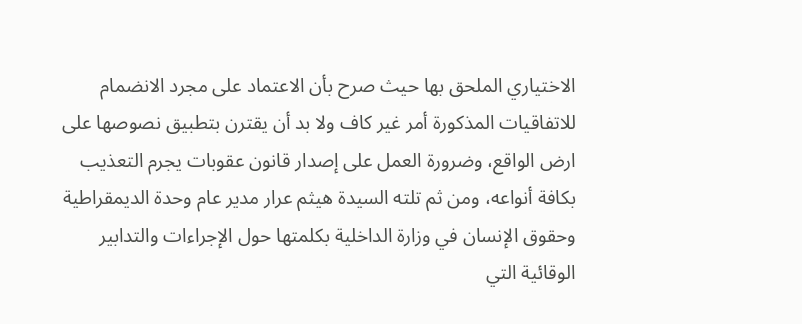الاختياري الملحق بها حيث صرح بأن الاعتماد على مجرد الانضمام للاتفاقيات المذكورة أمر غير كاف ولا بد أن يقترن بتطبيق نصوصها على ارض الواقع، وضرورة العمل على إصدار قانون عقوبات يجرم التعذيب بكافة أنواعه، ومن ثم تلته السيدة هيثم عرار مدير عام وحدة الديمقراطية وحقوق الإنسان في وزارة الداخلية بكلمتها حول الإجراءات والتدابير الوقائية التي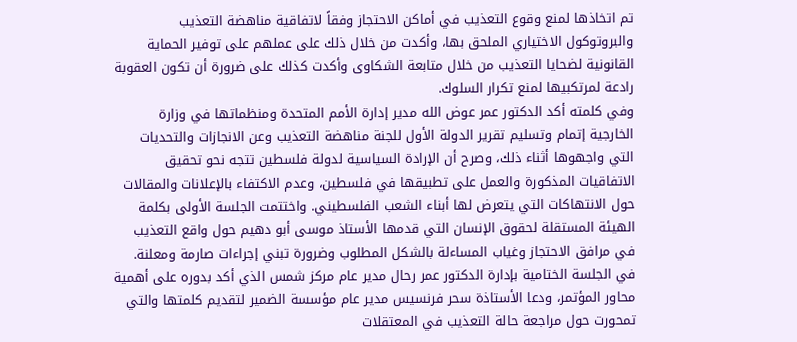تم اتخاذها لمنع وقوع التعذيب في أماكن الاحتجاز وفقاً لاتفاقية مناهضة التعذيب والبروتوكول الاختياري الملحق بها، وأكدت من خلال ذلك على عملهم على توفير الحماية القانونية لضحايا التعذيب من خلال متابعة الشكاوى وأكدت كذلك على ضرورة أن تكون العقوبة رادعة لمرتكبيها لمنع تكرار السلوك.
وفي كلمته أكد الدكتور عمر عوض الله مدير إدارة الأمم المتحدة ومنظماتها في وزارة الخارجية إتمام وتسليم تقرير الدولة الأول للجنة مناهضة التعذيب وعن الانجازات والتحديات التي واجهوها أثناء ذلك، وصرح أن الإرادة السياسية لدولة فلسطين تتجه نحو تحقيق الاتفاقيات المذكورة والعمل على تطبيقها في فلسطين، وعدم الاكتفاء بالإعلانات والمقالات حول الانتهاكات التي يتعرض لها أبناء الشعب الفلسطيني. واختتمت الجلسة الأولى بكلمة الهيئة المستقلة لحقوق الإنسان التي قدمها الأستاذ موسى أبو دهيم حول واقع التعذيب في مرافق الاحتجاز وغياب المساءلة بالشكل المطلوب وضرورة تبني إجراءات صارمة ومعلنة.
في الجلسة الختامية بإدارة الدكتور عمر رحال مدير عام مركز شمس الذي أكد بدوره على أهمية محاور المؤتمر، ودعا الأستاذة سحر فرنسيس مدير عام مؤسسة الضمير لتقديم كلمتها والتي تمحورت حول مراجعة حالة التعذيب في المعتقلات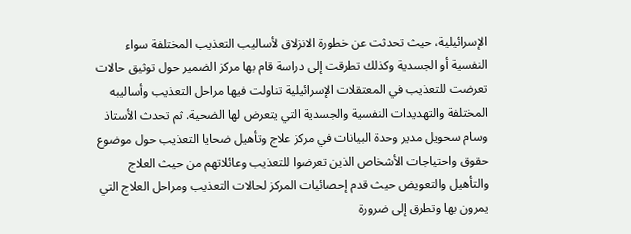الإسرائيلية، حيث تحدثت عن خطورة الانزلاق لأساليب التعذيب المختلفة سواء النفسية أو الجسدية وكذلك تطرقت إلى دراسة قام بها مركز الضمير حول توثيق حالات تعرضت للتعذيب في المعتقلات الإسرائيلية تناولت فيها مراحل التعذيب وأساليبه المختلفة والتهديدات النفسية والجسدية التي يتعرض لها الضحية. ثم تحدث الأستاذ وسام سحويل مدير وحدة البيانات في مركز علاج وتأهيل ضحايا التعذيب حول موضوع حقوق واحتياجات الأشخاص الذين تعرضوا للتعذيب وعائلاتهم من حيث العلاج والتأهيل والتعويض حيث قدم إحصائيات المركز لحالات التعذيب ومراحل العلاج التي يمرون بها وتطرق إلى ضرورة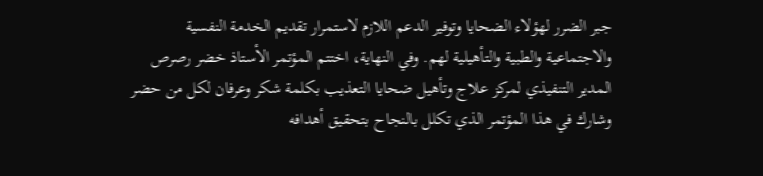جبر الضرر لهؤلاء الضحايا وتوفير الدعم اللازم لاستمرار تقديم الخدمة النفسية والاجتماعية والطبية والتأهيلية لهم. وفي النهاية، اختتم المؤتمر الأستاذ خضر رصرص المدير التنفيذي لمركز علاج وتأهيل ضحايا التعذيب بكلمة شكر وعرفان لكل من حضر وشارك في هذا المؤتمر الذي تكلل بالنجاح بتحقيق أهدافه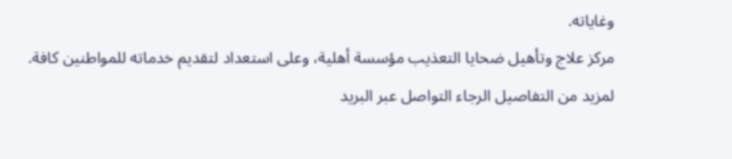وغاياته.
مركز علاج وتأهيل ضحايا التعذيب مؤسسة أهلية، وعلى استعداد لتقديم خدماته للمواطنين كافة.
لمزيد من التفاصيل الرجاء التواصل عبر البريد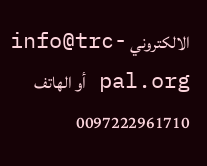الالكتروني info@trc-pal.org أو الهاتف 0097222961710